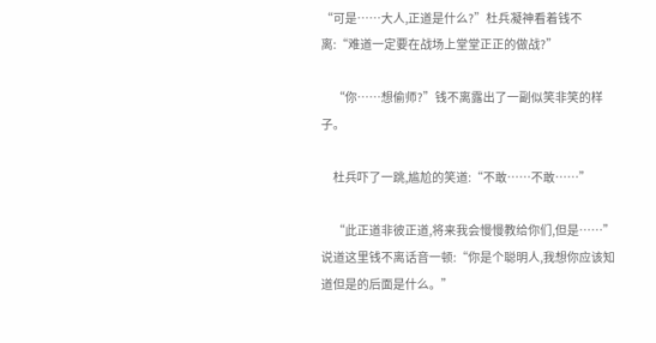“可是……大人,正道是什么?”杜兵凝神看着钱不离:“难道一定要在战场上堂堂正正的做战?”

    “你……想偷师?”钱不离露出了一副似笑非笑的样子。

    杜兵吓了一跳,尴尬的笑道:“不敢……不敢……”

    “此正道非彼正道,将来我会慢慢教给你们,但是……”说道这里钱不离话音一顿:“你是个聪明人,我想你应该知道但是的后面是什么。”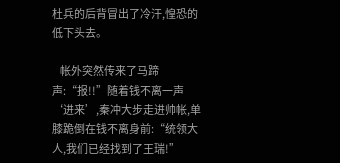杜兵的后背冒出了冷汗,惶恐的低下头去。

    帐外突然传来了马蹄声:“报!!”随着钱不离一声‘进来’,秦冲大步走进帅帐,单膝跪倒在钱不离身前:“统领大人,我们已经找到了王瑞!”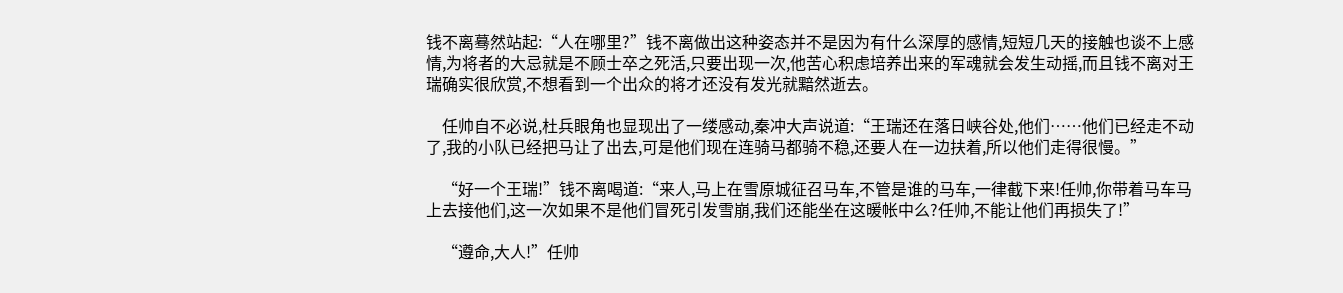钱不离蓦然站起:“人在哪里?”钱不离做出这种姿态并不是因为有什么深厚的感情,短短几天的接触也谈不上感情,为将者的大忌就是不顾士卒之死活,只要出现一次,他苦心积虑培养出来的军魂就会发生动摇,而且钱不离对王瑞确实很欣赏,不想看到一个出众的将才还没有发光就黯然逝去。

    任帅自不必说,杜兵眼角也显现出了一缕感动,秦冲大声说道:“王瑞还在落日峡谷处,他们……他们已经走不动了,我的小队已经把马让了出去,可是他们现在连骑马都骑不稳,还要人在一边扶着,所以他们走得很慢。”

    “好一个王瑞!”钱不离喝道:“来人,马上在雪原城征召马车,不管是谁的马车,一律截下来!任帅,你带着马车马上去接他们,这一次如果不是他们冒死引发雪崩,我们还能坐在这暖帐中么?任帅,不能让他们再损失了!”

    “遵命,大人!”任帅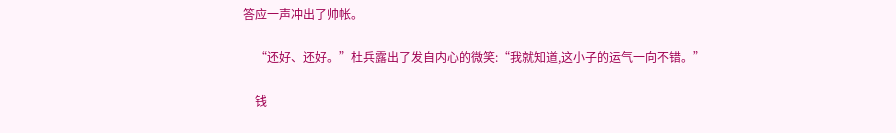答应一声冲出了帅帐。

    “还好、还好。”杜兵露出了发自内心的微笑:“我就知道,这小子的运气一向不错。”

    钱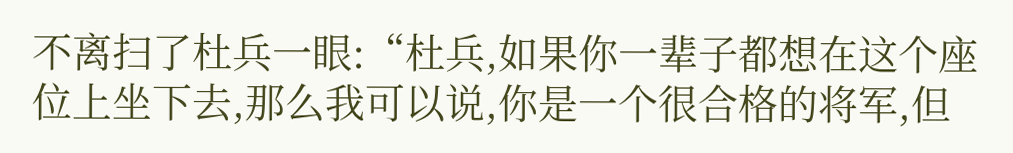不离扫了杜兵一眼:“杜兵,如果你一辈子都想在这个座位上坐下去,那么我可以说,你是一个很合格的将军,但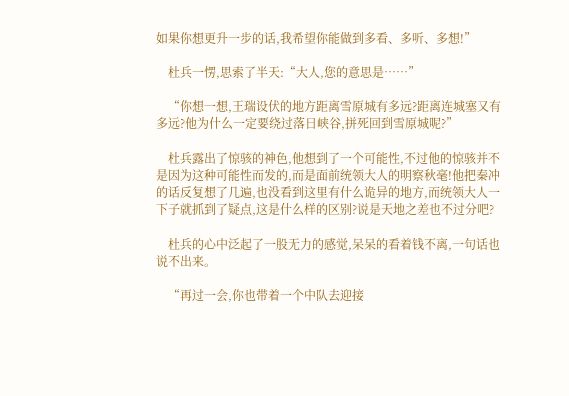如果你想更升一步的话,我希望你能做到多看、多听、多想!”

    杜兵一愣,思索了半天:“大人,您的意思是……”

    “你想一想,王瑞设伏的地方距离雪原城有多远?距离连城塞又有多远?他为什么一定要绕过落日峡谷,拼死回到雪原城呢?”

    杜兵露出了惊骇的神色,他想到了一个可能性,不过他的惊骇并不是因为这种可能性而发的,而是面前统领大人的明察秋毫!他把秦冲的话反复想了几遍,也没看到这里有什么诡异的地方,而统领大人一下子就抓到了疑点,这是什么样的区别?说是天地之差也不过分吧?

    杜兵的心中泛起了一股无力的感觉,呆呆的看着钱不离,一句话也说不出来。

    “再过一会,你也带着一个中队去迎接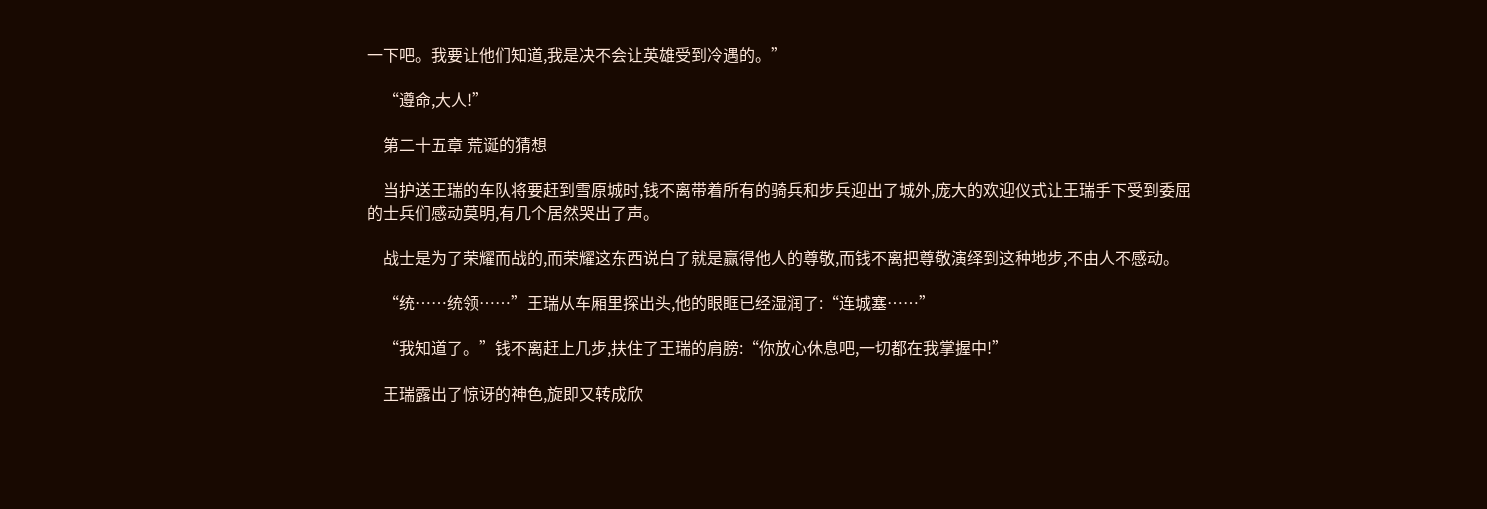一下吧。我要让他们知道,我是决不会让英雄受到冷遇的。”

    “遵命,大人!”

    第二十五章 荒诞的猜想

    当护送王瑞的车队将要赶到雪原城时,钱不离带着所有的骑兵和步兵迎出了城外,庞大的欢迎仪式让王瑞手下受到委屈的士兵们感动莫明,有几个居然哭出了声。

    战士是为了荣耀而战的,而荣耀这东西说白了就是赢得他人的尊敬,而钱不离把尊敬演绎到这种地步,不由人不感动。

    “统……统领……”王瑞从车厢里探出头,他的眼眶已经湿润了:“连城塞……”

    “我知道了。”钱不离赶上几步,扶住了王瑞的肩膀:“你放心休息吧,一切都在我掌握中!”

    王瑞露出了惊讶的神色,旋即又转成欣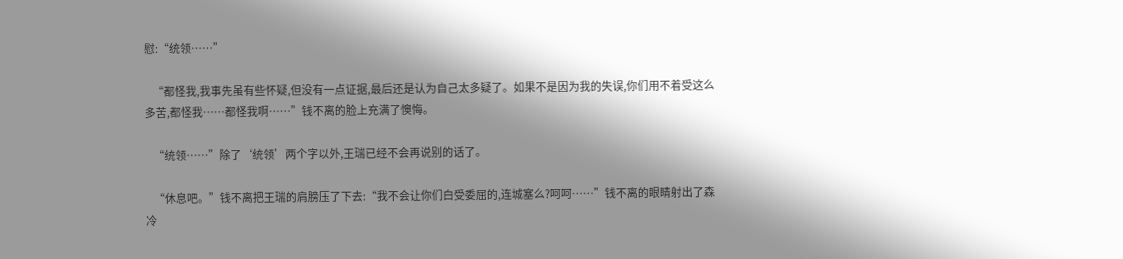慰:“统领……”

    “都怪我,我事先虽有些怀疑,但没有一点证据,最后还是认为自己太多疑了。如果不是因为我的失误,你们用不着受这么多苦,都怪我……都怪我啊……”钱不离的脸上充满了懊悔。

    “统领……”除了‘统领’两个字以外,王瑞已经不会再说别的话了。

    “休息吧。”钱不离把王瑞的肩膀压了下去:“我不会让你们白受委屈的,连城塞么?呵呵……”钱不离的眼睛射出了森冷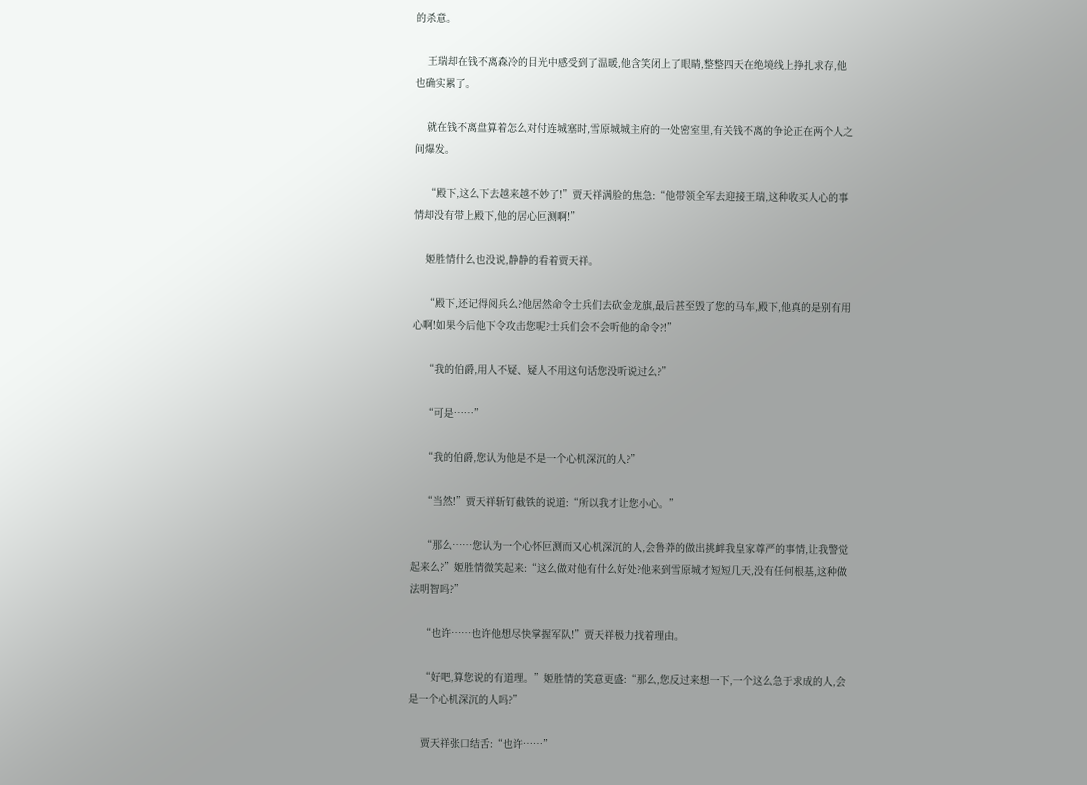的杀意。

    王瑞却在钱不离森冷的目光中感受到了温暖,他含笑闭上了眼睛,整整四天在绝境线上挣扎求存,他也确实累了。

    就在钱不离盘算着怎么对付连城塞时,雪原城城主府的一处密室里,有关钱不离的争论正在两个人之间爆发。

    “殿下,这么下去越来越不妙了!”贾天祥满脸的焦急:“他带领全军去迎接王瑞,这种收买人心的事情却没有带上殿下,他的居心叵测啊!”

    姬胜情什么也没说,静静的看着贾天祥。

    “殿下,还记得阅兵么?他居然命令士兵们去砍金龙旗,最后甚至毁了您的马车,殿下,他真的是别有用心啊!如果今后他下令攻击您呢?士兵们会不会听他的命令?!”

    “我的伯爵,用人不疑、疑人不用这句话您没听说过么?”

    “可是……”

    “我的伯爵,您认为他是不是一个心机深沉的人?”

    “当然!”贾天祥斩钉截铁的说道:“所以我才让您小心。”

    “那么……您认为一个心怀叵测而又心机深沉的人,会鲁莽的做出挑衅我皇家尊严的事情,让我警觉起来么?”姬胜情微笑起来:“这么做对他有什么好处?他来到雪原城才短短几天,没有任何根基,这种做法明智吗?”

    “也许……也许他想尽快掌握军队!”贾天祥极力找着理由。

    “好吧,算您说的有道理。”姬胜情的笑意更盛:“那么,您反过来想一下,一个这么急于求成的人,会是一个心机深沉的人吗?”

    贾天祥张口结舌:“也许……”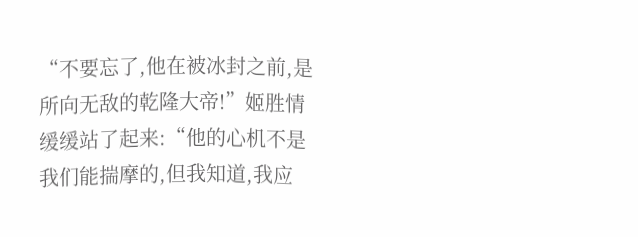“不要忘了,他在被冰封之前,是所向无敌的乾隆大帝!”姬胜情缓缓站了起来:“他的心机不是我们能揣摩的,但我知道,我应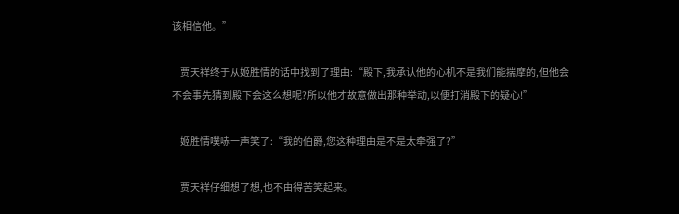该相信他。”

    贾天祥终于从姬胜情的话中找到了理由:“殿下,我承认他的心机不是我们能揣摩的,但他会不会事先猜到殿下会这么想呢?所以他才故意做出那种举动,以便打消殿下的疑心!”

    姬胜情噗哧一声笑了:“我的伯爵,您这种理由是不是太牵强了?”

    贾天祥仔细想了想,也不由得苦笑起来。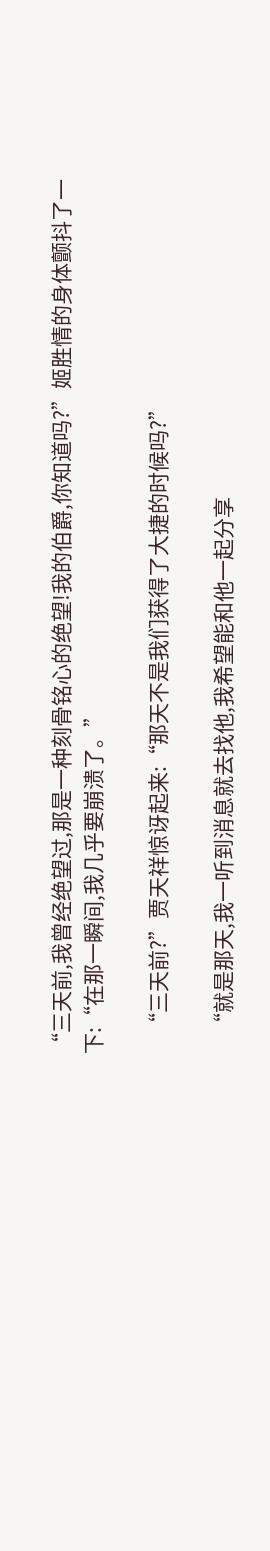“三天前,我曾经绝望过,那是一种刻骨铭心的绝望!我的伯爵,你知道吗?”姬胜情的身体颤抖了一下:“在那一瞬间,我几乎要崩溃了。”

    “三天前?”贾天祥惊讶起来:“那天不是我们获得了大捷的时候吗?”

    “就是那天,我一听到消息就去找他,我希望能和他一起分享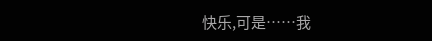快乐,可是……我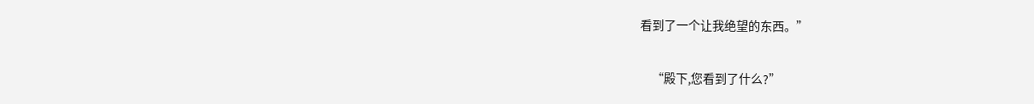看到了一个让我绝望的东西。”

    “殿下,您看到了什么?”